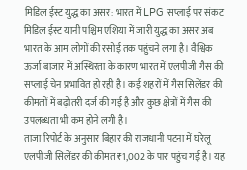मिडिल ईस्ट युद्ध का असर: भारत में LPG सप्लाई पर संकट
मिडिल ईस्ट यानी पश्चिम एशिया में जारी युद्ध का असर अब भारत के आम लोगों की रसोई तक पहुंचने लगा है। वैश्विक ऊर्जा बाजार में अस्थिरता के कारण भारत में एलपीजी गैस की सप्लाई चेन प्रभावित हो रही है। कई शहरों में गैस सिलेंडर की कीमतों में बढ़ोतरी दर्ज की गई है और कुछ क्षेत्रों में गैस की उपलब्धता भी कम होने लगी है।
ताजा रिपोर्ट के अनुसार बिहार की राजधानी पटना में घरेलू एलपीजी सिलेंडर की कीमत ₹1,002 के पार पहुंच गई है। यह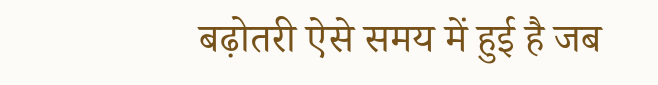बढ़ोतरी ऐसे समय में हुई है जब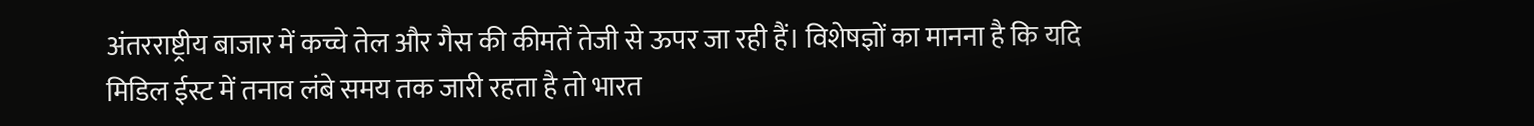अंतरराष्ट्रीय बाजार में कच्चे तेल और गैस की कीमतें तेजी से ऊपर जा रही हैं। विशेषज्ञों का मानना है कि यदि मिडिल ईस्ट में तनाव लंबे समय तक जारी रहता है तो भारत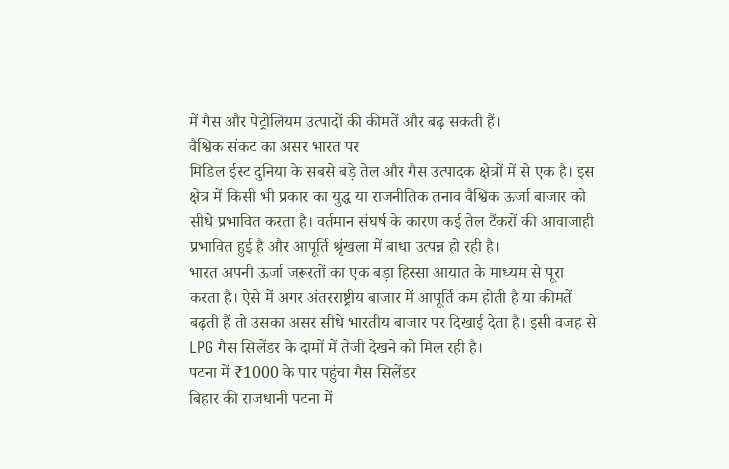में गैस और पेट्रोलियम उत्पादों की कीमतें और बढ़ सकती हैं।
वैश्विक संकट का असर भारत पर
मिडिल ईस्ट दुनिया के सबसे बड़े तेल और गैस उत्पादक क्षेत्रों में से एक है। इस क्षेत्र में किसी भी प्रकार का युद्ध या राजनीतिक तनाव वैश्विक ऊर्जा बाजार को सीधे प्रभावित करता है। वर्तमान संघर्ष के कारण कई तेल टैंकरों की आवाजाही प्रभावित हुई है और आपूर्ति श्रृंखला में बाधा उत्पन्न हो रही है।
भारत अपनी ऊर्जा जरूरतों का एक बड़ा हिस्सा आयात के माध्यम से पूरा करता है। ऐसे में अगर अंतरराष्ट्रीय बाजार में आपूर्ति कम होती है या कीमतें बढ़ती हैं तो उसका असर सीधे भारतीय बाजार पर दिखाई देता है। इसी वजह से LPG गैस सिलेंडर के दामों में तेजी देखने को मिल रही है।
पटना में ₹1000 के पार पहुंचा गैस सिलेंडर
बिहार की राजधानी पटना में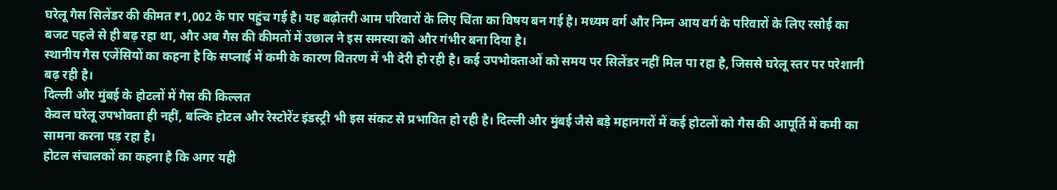घरेलू गैस सिलेंडर की कीमत ₹1,002 के पार पहुंच गई है। यह बढ़ोतरी आम परिवारों के लिए चिंता का विषय बन गई है। मध्यम वर्ग और निम्न आय वर्ग के परिवारों के लिए रसोई का बजट पहले से ही बढ़ रहा था, और अब गैस की कीमतों में उछाल ने इस समस्या को और गंभीर बना दिया है।
स्थानीय गैस एजेंसियों का कहना है कि सप्लाई में कमी के कारण वितरण में भी देरी हो रही है। कई उपभोक्ताओं को समय पर सिलेंडर नहीं मिल पा रहा है, जिससे घरेलू स्तर पर परेशानी बढ़ रही है।
दिल्ली और मुंबई के होटलों में गैस की किल्लत
केवल घरेलू उपभोक्ता ही नहीं, बल्कि होटल और रेस्टोरेंट इंडस्ट्री भी इस संकट से प्रभावित हो रही है। दिल्ली और मुंबई जैसे बड़े महानगरों में कई होटलों को गैस की आपूर्ति में कमी का सामना करना पड़ रहा है।
होटल संचालकों का कहना है कि अगर यही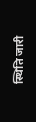स्थिति जारी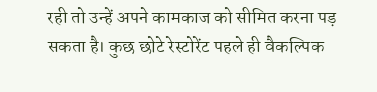रही तो उन्हें अपने कामकाज को सीमित करना पड़ सकता है। कुछ छोटे रेस्टोरेंट पहले ही वैकल्पिक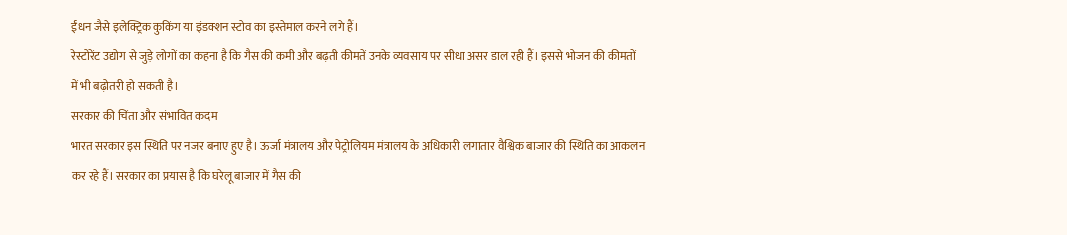ईंधन जैसे इलेक्ट्रिक कुकिंग या इंडक्शन स्टोव का इस्तेमाल करने लगे हैं।
रेस्टोरेंट उद्योग से जुड़े लोगों का कहना है कि गैस की कमी और बढ़ती कीमतें उनके व्यवसाय पर सीधा असर डाल रही हैं। इससे भोजन की कीमतों में भी बढ़ोतरी हो सकती है।
सरकार की चिंता और संभावित कदम
भारत सरकार इस स्थिति पर नजर बनाए हुए है। ऊर्जा मंत्रालय और पेट्रोलियम मंत्रालय के अधिकारी लगातार वैश्विक बाजार की स्थिति का आकलन कर रहे हैं। सरकार का प्रयास है कि घरेलू बाजार में गैस की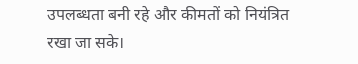उपलब्धता बनी रहे और कीमतों को नियंत्रित रखा जा सके।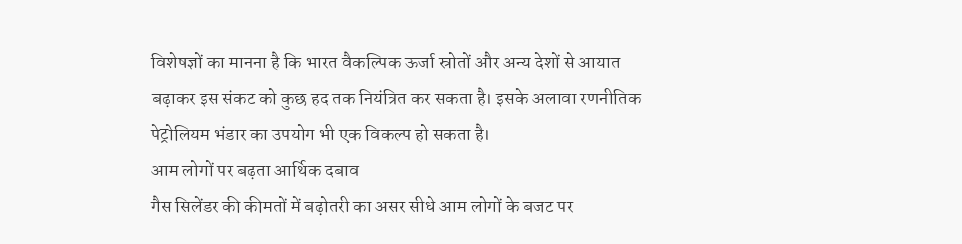विशेषज्ञों का मानना है कि भारत वैकल्पिक ऊर्जा स्रोतों और अन्य देशों से आयात बढ़ाकर इस संकट को कुछ हद तक नियंत्रित कर सकता है। इसके अलावा रणनीतिक पेट्रोलियम भंडार का उपयोग भी एक विकल्प हो सकता है।
आम लोगों पर बढ़ता आर्थिक दबाव
गैस सिलेंडर की कीमतों में बढ़ोतरी का असर सीधे आम लोगों के बजट पर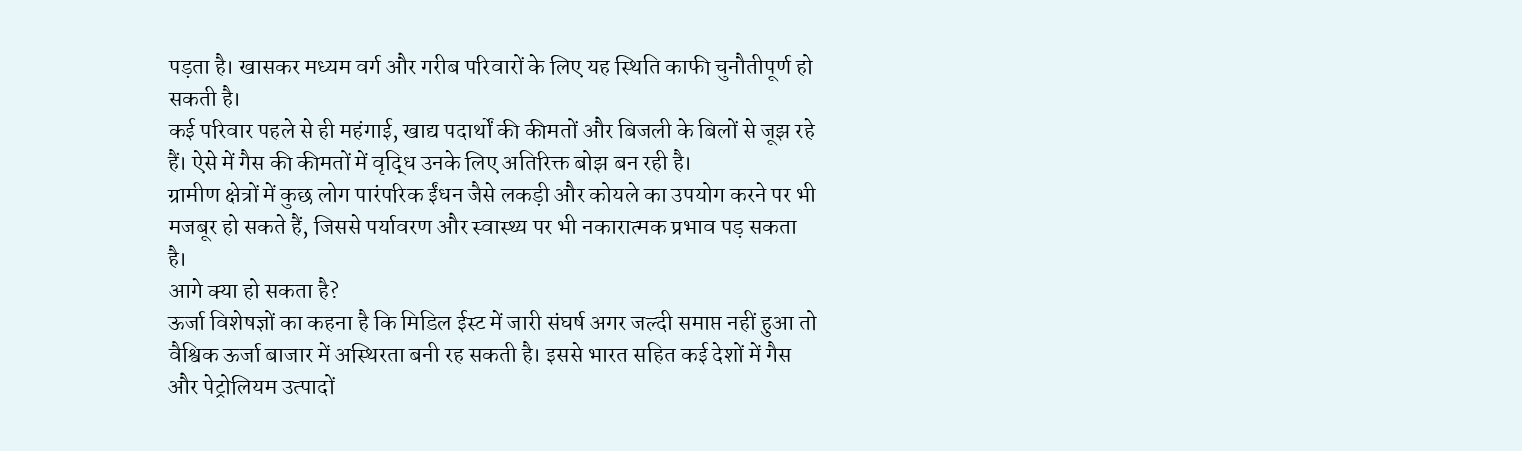पड़ता है। खासकर मध्यम वर्ग और गरीब परिवारों के लिए यह स्थिति काफी चुनौतीपूर्ण हो सकती है।
कई परिवार पहले से ही महंगाई, खाद्य पदार्थों की कीमतों और बिजली के बिलों से जूझ रहे हैं। ऐसे में गैस की कीमतों में वृद्धि उनके लिए अतिरिक्त बोझ बन रही है।
ग्रामीण क्षेत्रों में कुछ लोग पारंपरिक ईंधन जैसे लकड़ी और कोयले का उपयोग करने पर भी मजबूर हो सकते हैं, जिससे पर्यावरण और स्वास्थ्य पर भी नकारात्मक प्रभाव पड़ सकता है।
आगे क्या हो सकता है?
ऊर्जा विशेषज्ञों का कहना है कि मिडिल ईस्ट में जारी संघर्ष अगर जल्दी समाप्त नहीं हुआ तो वैश्विक ऊर्जा बाजार में अस्थिरता बनी रह सकती है। इससे भारत सहित कई देशों में गैस और पेट्रोलियम उत्पादों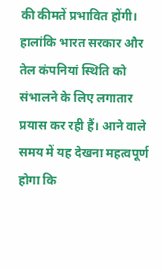की कीमतें प्रभावित होंगी।
हालांकि भारत सरकार और तेल कंपनियां स्थिति को संभालने के लिए लगातार प्रयास कर रही हैं। आने वाले समय में यह देखना महत्वपूर्ण होगा कि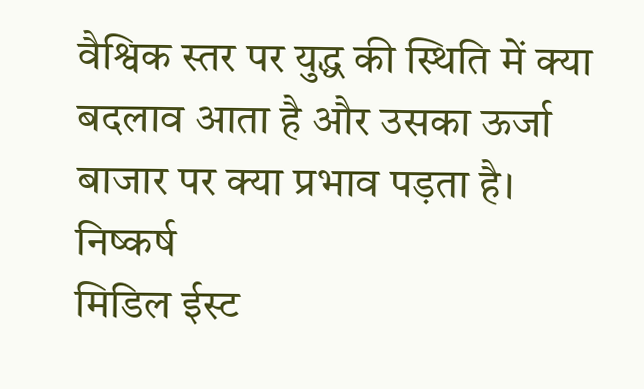वैश्विक स्तर पर युद्ध की स्थिति में क्या बदलाव आता है और उसका ऊर्जा बाजार पर क्या प्रभाव पड़ता है।
निष्कर्ष
मिडिल ईस्ट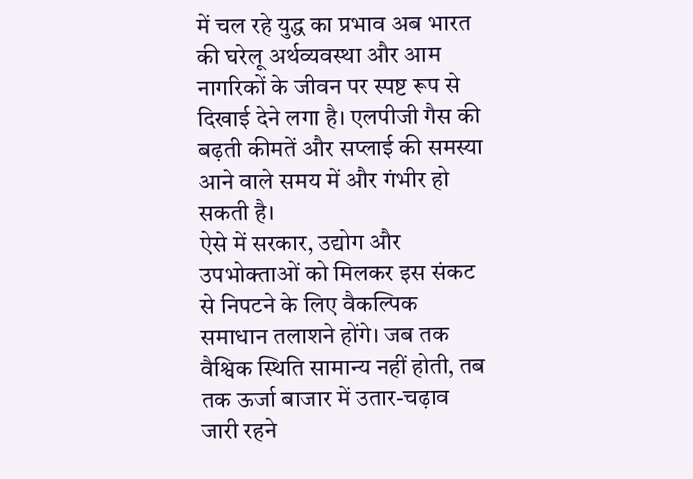में चल रहे युद्ध का प्रभाव अब भारत की घरेलू अर्थव्यवस्था और आम नागरिकों के जीवन पर स्पष्ट रूप से दिखाई देने लगा है। एलपीजी गैस की बढ़ती कीमतें और सप्लाई की समस्या आने वाले समय में और गंभीर हो सकती है।
ऐसे में सरकार, उद्योग और उपभोक्ताओं को मिलकर इस संकट से निपटने के लिए वैकल्पिक समाधान तलाशने होंगे। जब तक वैश्विक स्थिति सामान्य नहीं होती, तब तक ऊर्जा बाजार में उतार-चढ़ाव जारी रहने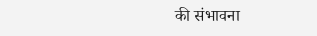की संभावना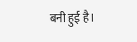बनी हुई है।